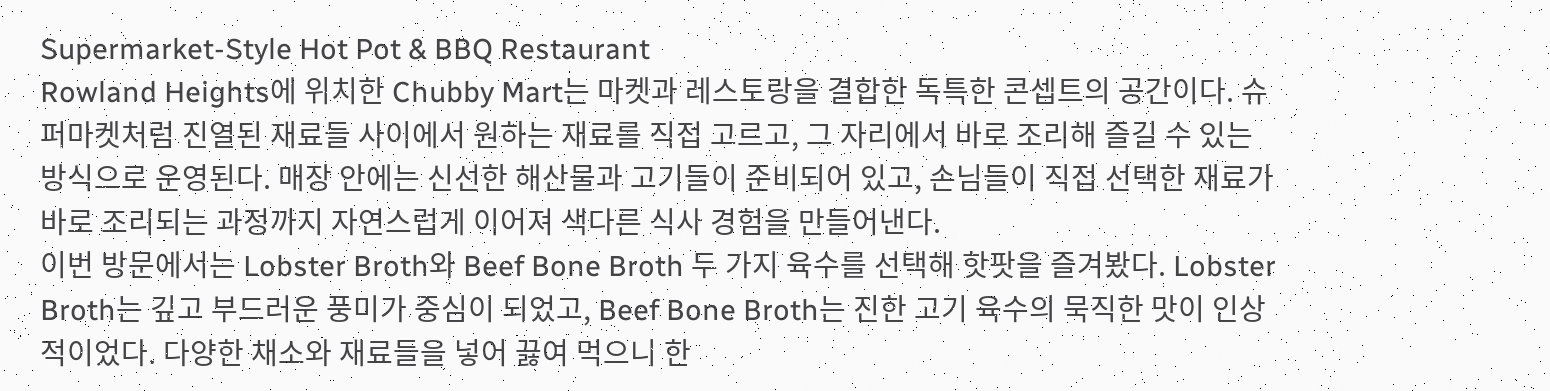Supermarket-Style Hot Pot & BBQ Restaurant
Rowland Heights에 위치한 Chubby Mart는 마켓과 레스토랑을 결합한 독특한 콘셉트의 공간이다. 슈퍼마켓처럼 진열된 재료들 사이에서 원하는 재료를 직접 고르고, 그 자리에서 바로 조리해 즐길 수 있는 방식으로 운영된다. 매장 안에는 신선한 해산물과 고기들이 준비되어 있고, 손님들이 직접 선택한 재료가 바로 조리되는 과정까지 자연스럽게 이어져 색다른 식사 경험을 만들어낸다.
이번 방문에서는 Lobster Broth와 Beef Bone Broth 두 가지 육수를 선택해 핫팟을 즐겨봤다. Lobster Broth는 깊고 부드러운 풍미가 중심이 되었고, Beef Bone Broth는 진한 고기 육수의 묵직한 맛이 인상적이었다. 다양한 채소와 재료들을 넣어 끓여 먹으니 한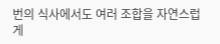번의 식사에서도 여러 조합을 자연스럽게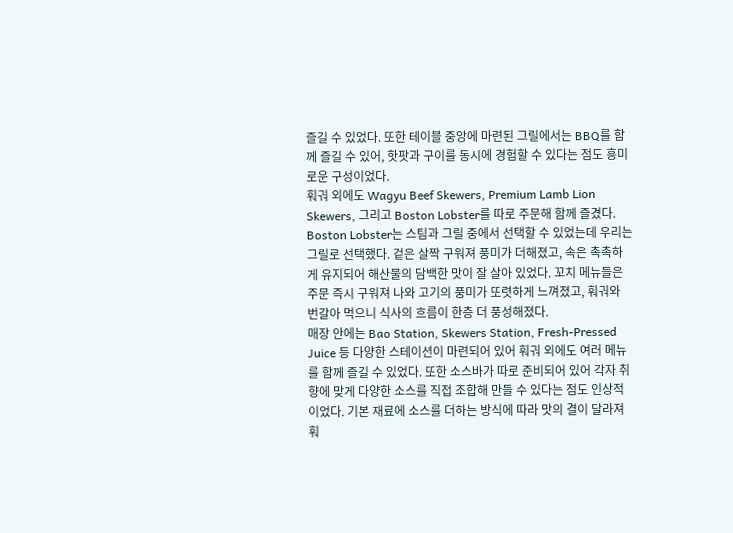즐길 수 있었다. 또한 테이블 중앙에 마련된 그릴에서는 BBQ를 함께 즐길 수 있어, 핫팟과 구이를 동시에 경험할 수 있다는 점도 흥미로운 구성이었다.
훠궈 외에도 Wagyu Beef Skewers, Premium Lamb Lion Skewers, 그리고 Boston Lobster를 따로 주문해 함께 즐겼다. Boston Lobster는 스팀과 그릴 중에서 선택할 수 있었는데 우리는 그릴로 선택했다. 겉은 살짝 구워져 풍미가 더해졌고, 속은 촉촉하게 유지되어 해산물의 담백한 맛이 잘 살아 있었다. 꼬치 메뉴들은 주문 즉시 구워져 나와 고기의 풍미가 또렷하게 느껴졌고, 훠궈와 번갈아 먹으니 식사의 흐름이 한층 더 풍성해졌다.
매장 안에는 Bao Station, Skewers Station, Fresh-Pressed Juice 등 다양한 스테이션이 마련되어 있어 훠궈 외에도 여러 메뉴를 함께 즐길 수 있었다. 또한 소스바가 따로 준비되어 있어 각자 취향에 맞게 다양한 소스를 직접 조합해 만들 수 있다는 점도 인상적이었다. 기본 재료에 소스를 더하는 방식에 따라 맛의 결이 달라져 훠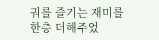궈를 즐기는 재미를 한층 더해주었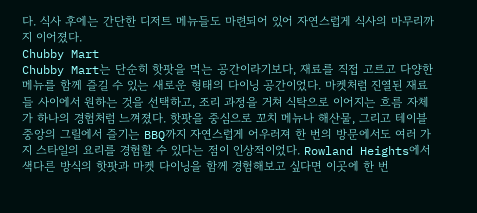다. 식사 후에는 간단한 디저트 메뉴들도 마련되어 있어 자연스럽게 식사의 마무리까지 이어졌다.
Chubby Mart
Chubby Mart는 단순히 핫팟을 먹는 공간이라기보다, 재료를 직접 고르고 다양한 메뉴를 함께 즐길 수 있는 새로운 형태의 다이닝 공간이었다. 마켓처럼 진열된 재료들 사이에서 원하는 것을 선택하고, 조리 과정을 거쳐 식탁으로 이어지는 흐름 자체가 하나의 경험처럼 느껴졌다. 핫팟을 중심으로 꼬치 메뉴나 해산물, 그리고 테이블 중앙의 그릴에서 즐기는 BBQ까지 자연스럽게 어우러져 한 번의 방문에서도 여러 가지 스타일의 요리를 경험할 수 있다는 점이 인상적이었다. Rowland Heights에서 색다른 방식의 핫팟과 마켓 다이닝을 함께 경험해보고 싶다면 이곳에 한 번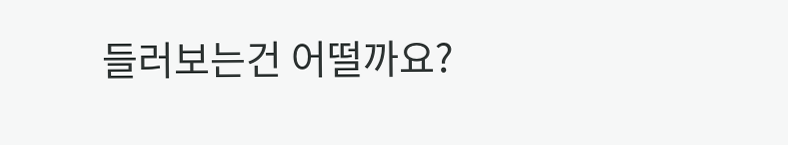들러보는건 어떨까요?